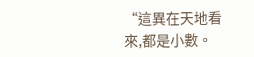“這異在天地看來,都是小數。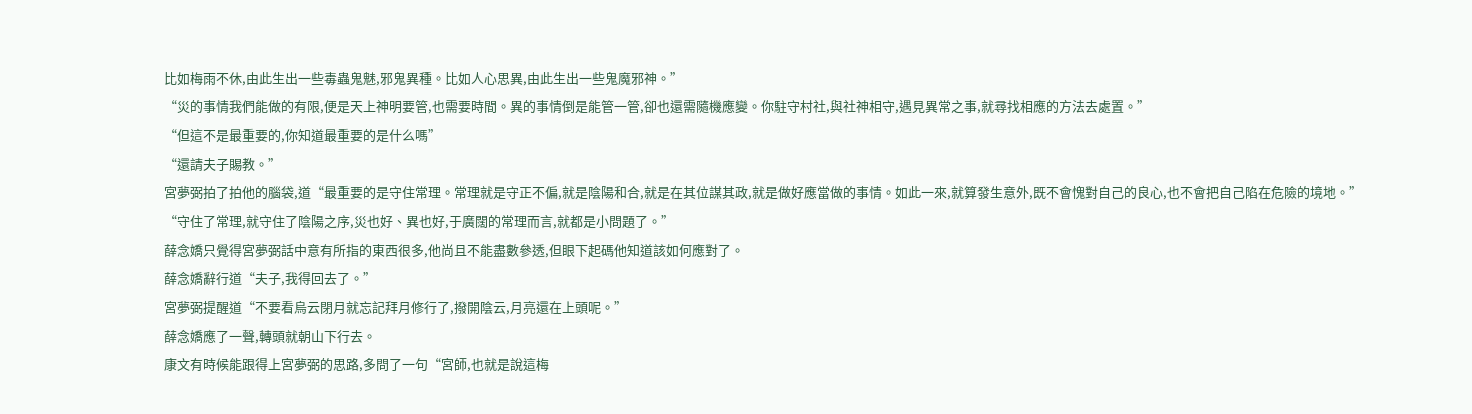比如梅雨不休,由此生出一些毒蟲鬼魅,邪鬼異種。比如人心思異,由此生出一些鬼魔邪神。”
“災的事情我們能做的有限,便是天上神明要管,也需要時間。異的事情倒是能管一管,卻也還需隨機應變。你駐守村社,與社神相守,遇見異常之事,就尋找相應的方法去處置。”
“但這不是最重要的,你知道最重要的是什么嗎”
“還請夫子賜教。”
宮夢弼拍了拍他的腦袋,道“最重要的是守住常理。常理就是守正不偏,就是陰陽和合,就是在其位謀其政,就是做好應當做的事情。如此一來,就算發生意外,既不會愧對自己的良心,也不會把自己陷在危險的境地。”
“守住了常理,就守住了陰陽之序,災也好、異也好,于廣闊的常理而言,就都是小問題了。”
薛念嬌只覺得宮夢弼話中意有所指的東西很多,他尚且不能盡數參透,但眼下起碼他知道該如何應對了。
薛念嬌辭行道“夫子,我得回去了。”
宮夢弼提醒道“不要看烏云閉月就忘記拜月修行了,撥開陰云,月亮還在上頭呢。”
薛念嬌應了一聲,轉頭就朝山下行去。
康文有時候能跟得上宮夢弼的思路,多問了一句“宮師,也就是說這梅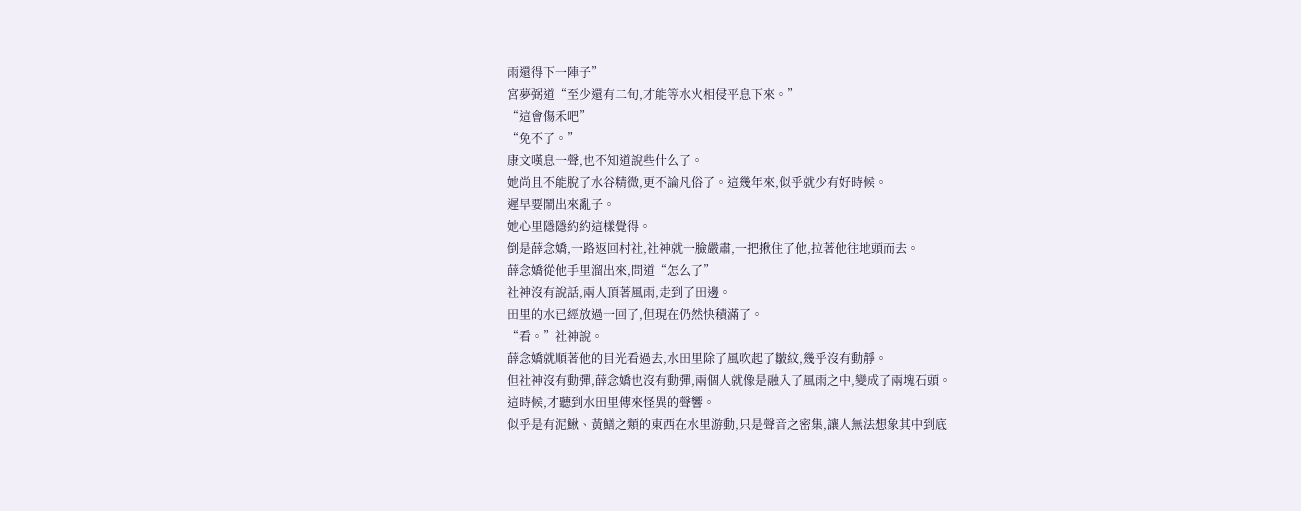雨還得下一陣子”
宮夢弼道“至少還有二旬,才能等水火相侵平息下來。”
“這會傷禾吧”
“免不了。”
康文嘆息一聲,也不知道說些什么了。
她尚且不能脫了水谷精微,更不論凡俗了。這幾年來,似乎就少有好時候。
遲早要鬧出來亂子。
她心里隱隱約約這樣覺得。
倒是薛念嬌,一路返回村社,社神就一臉嚴肅,一把揪住了他,拉著他往地頭而去。
薛念嬌從他手里溜出來,問道“怎么了”
社神沒有說話,兩人頂著風雨,走到了田邊。
田里的水已經放過一回了,但現在仍然快積滿了。
“看。”社神說。
薛念嬌就順著他的目光看過去,水田里除了風吹起了皺紋,幾乎沒有動靜。
但社神沒有動彈,薛念嬌也沒有動彈,兩個人就像是融入了風雨之中,變成了兩塊石頭。
這時候,才聽到水田里傳來怪異的聲響。
似乎是有泥鰍、黃鱔之類的東西在水里游動,只是聲音之密集,讓人無法想象其中到底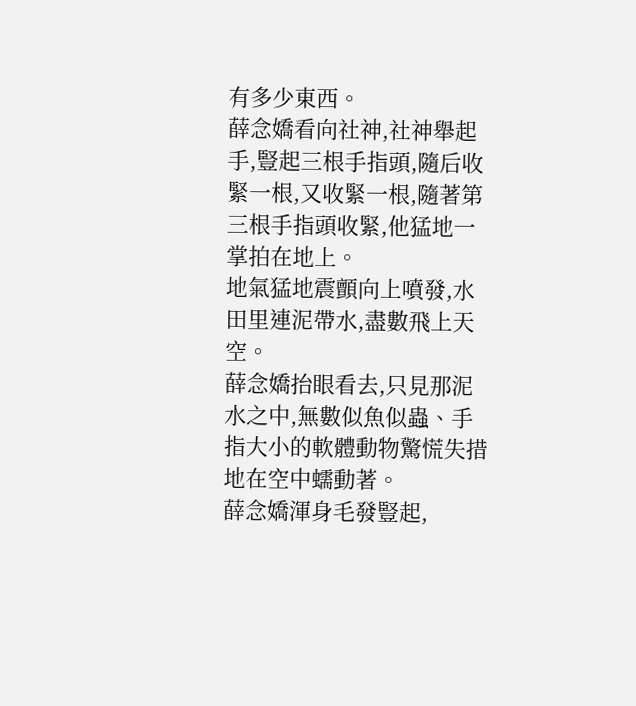有多少東西。
薛念嬌看向社神,社神舉起手,豎起三根手指頭,隨后收緊一根,又收緊一根,隨著第三根手指頭收緊,他猛地一掌拍在地上。
地氣猛地震顫向上噴發,水田里連泥帶水,盡數飛上天空。
薛念嬌抬眼看去,只見那泥水之中,無數似魚似蟲、手指大小的軟體動物驚慌失措地在空中蠕動著。
薛念嬌渾身毛發豎起,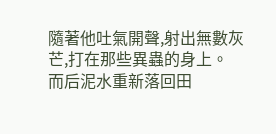隨著他吐氣開聲,射出無數灰芒,打在那些異蟲的身上。
而后泥水重新落回田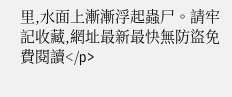里,水面上漸漸浮起蟲尸。請牢記收藏,網址最新最快無防盜免費閱讀</p>